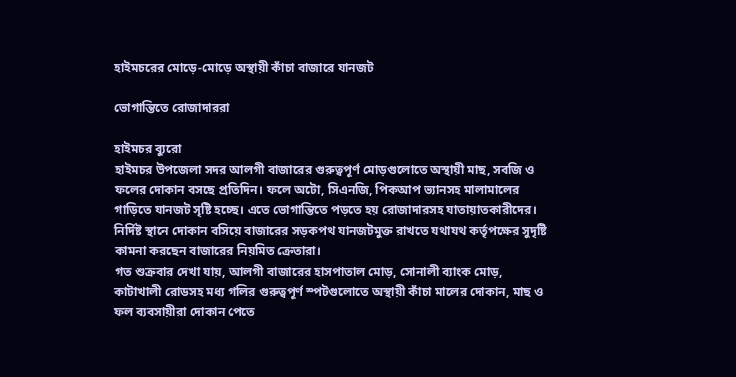হাইমচরের মোড়ে-মোড়ে অস্থায়ী কাঁচা বাজারে যানজট

ভোগান্তিতে রোজাদাররা

হাইমচর ব্যুরো
হাইমচর উপজেলা সদর আলগী বাজারের গুরুত্বপূর্ণ মোড়গুলোতে অস্থায়ী মাছ, সবজি ও ফলের দোকান বসছে প্রতিদিন। ফলে অটো, সিএনজি, পিকআপ ভ্যানসহ মালামালের গাড়িতে যানজট সৃষ্টি হচ্ছে। এতে ভোগান্তিতে পড়তে হয় রোজাদারসহ যাতায়াতকারীদের। নির্দিষ্ট স্থানে দোকান বসিয়ে বাজারের সড়কপথ যানজটমুক্ত রাখতে যথাযথ কর্তৃপক্ষের সুদৃষ্টি কামনা করছেন বাজারের নিয়মিত ক্রেতারা।
গত শুক্রবার দেখা যায়, আলগী বাজারের হাসপাতাল মোড়, সোনালী ব্যাংক মোড়, কাটাখালী রোডসহ মধ্য গলির গুরুত্বপূর্ণ স্পটগুলোতে অস্থায়ী কাঁচা মালের দোকান, মাছ ও ফল ব্যবসায়ীরা দোকান পেতে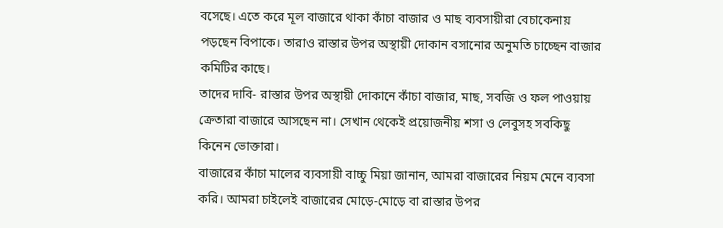বসেছে। এতে করে মূল বাজারে থাকা কাঁচা বাজার ও মাছ ব্যবসায়ীরা বেচাকেনায় পড়ছেন বিপাকে। তারাও রাস্তার উপর অস্থায়ী দোকান বসানোর অনুমতি চাচ্ছেন বাজার কমিটির কাছে।
তাদের দাবি- রাস্তার উপর অস্থায়ী দোকানে কাঁচা বাজার, মাছ, সবজি ও ফল পাওয়ায় ক্রেতারা বাজারে আসছেন না। সেখান থেকেই প্রয়োজনীয় শসা ও লেবুসহ সবকিছু কিনেন ভোক্তারা।
বাজারের কাঁচা মালের ব্যবসায়ী বাচ্চু মিয়া জানান, আমরা বাজারের নিয়ম মেনে ব্যবসা করি। আমরা চাইলেই বাজারের মোড়ে-মোড়ে বা রাস্তার উপর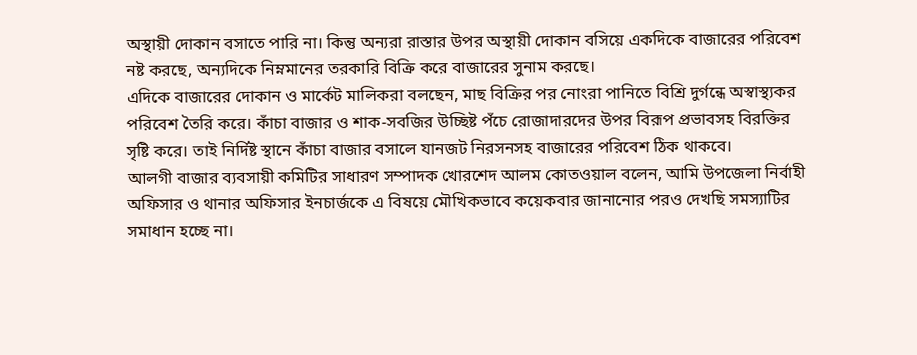অস্থায়ী দোকান বসাতে পারি না। কিন্তু অন্যরা রাস্তার উপর অস্থায়ী দোকান বসিয়ে একদিকে বাজারের পরিবেশ নষ্ট করছে, অন্যদিকে নিম্নমানের তরকারি বিক্রি করে বাজারের সুনাম করছে।
এদিকে বাজারের দোকান ও মার্কেট মালিকরা বলছেন, মাছ বিক্রির পর নোংরা পানিতে বিশ্রি দুর্গন্ধে অস্বাস্থ্যকর পরিবেশ তৈরি করে। কাঁচা বাজার ও শাক-সবজির উচ্ছিষ্ট পঁচে রোজাদারদের উপর বিরূপ প্রভাবসহ বিরক্তির সৃষ্টি করে। তাই নির্দিষ্ট স্থানে কাঁচা বাজার বসালে যানজট নিরসনসহ বাজারের পরিবেশ ঠিক থাকবে।
আলগী বাজার ব্যবসায়ী কমিটির সাধারণ সম্পাদক খোরশেদ আলম কোতওয়াল বলেন, আমি উপজেলা নির্বাহী অফিসার ও থানার অফিসার ইনচার্জকে এ বিষয়ে মৌখিকভাবে কয়েকবার জানানোর পরও দেখছি সমস্যাটির সমাধান হচ্ছে না।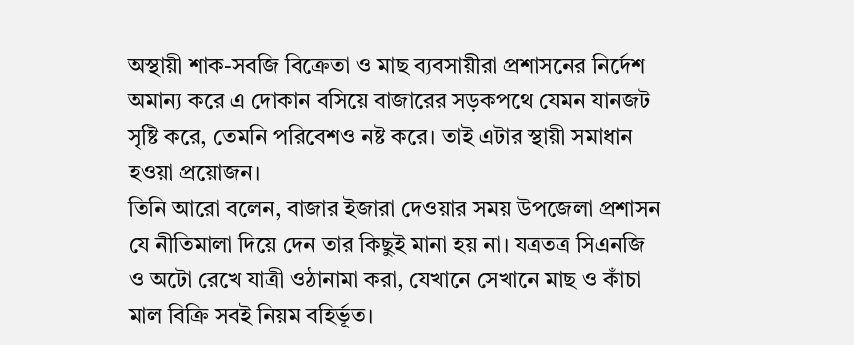অস্থায়ী শাক-সবজি বিক্রেতা ও মাছ ব্যবসায়ীরা প্রশাসনের নির্দেশ অমান্য করে এ দোকান বসিয়ে বাজারের সড়কপথে যেমন যানজট সৃষ্টি করে, তেমনি পরিবেশও নষ্ট করে। তাই এটার স্থায়ী সমাধান হওয়া প্রয়োজন।
তিনি আরো বলেন, বাজার ইজারা দেওয়ার সময় উপজেলা প্রশাসন যে নীতিমালা দিয়ে দেন তার কিছুই মানা হয় না। যত্রতত্র সিএনজি ও অটো রেখে যাত্রী ওঠানামা করা, যেখানে সেখানে মাছ ও কাঁচা মাল বিক্রি সবই নিয়ম বহির্ভূত।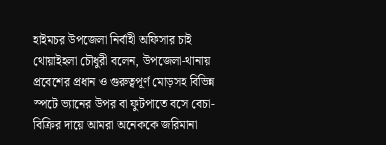হাইমচর উপজেলা নির্বাহী অফিসার চাই থোয়াইহলা চৌধুরী বলেন, উপজেলা-থানায় প্রবেশের প্রধান ও গুরুত্বপূর্ণ মোড়সহ বিভিন্ন স্পটে ভ্যানের উপর বা ফুটপাতে বসে বেচা-বিক্রির দায়ে আমরা অনেককে জরিমানা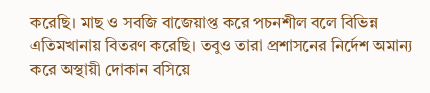করেছি। মাছ ও সবজি বাজেয়াপ্ত করে পচনশীল বলে বিভিন্ন এতিমখানায় বিতরণ করেছি। তবুও তারা প্রশাসনের নির্দেশ অমান্য করে অস্থায়ী দোকান বসিয়ে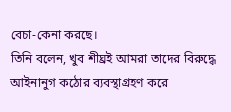বেচা-কেনা করছে।
তিনি বলেন, খুব শীঘ্রই আমরা তাদের বিরুদ্ধে আইনানুগ কঠোর ব্যবস্থাগ্রহণ করে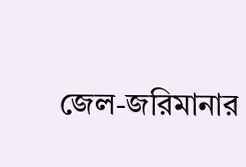জেল-জরিমানার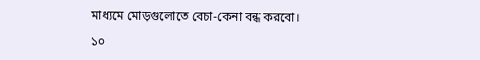মাধ্যমে মোড়গুলোতে বেচা-কেনা বন্ধ করবো।

১০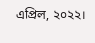এপ্রিল, ২০২২।